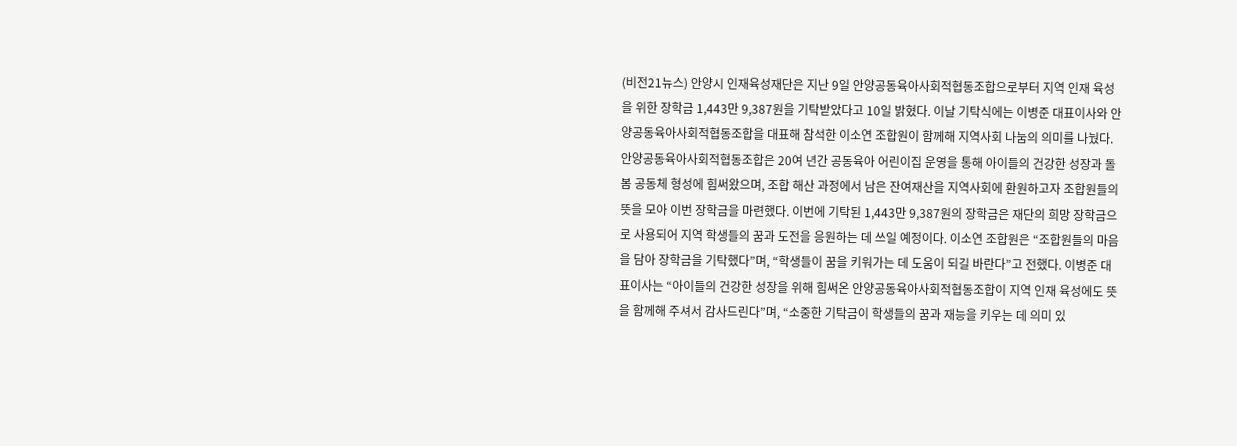(비전21뉴스) 안양시 인재육성재단은 지난 9일 안양공동육아사회적협동조합으로부터 지역 인재 육성을 위한 장학금 1,443만 9,387원을 기탁받았다고 10일 밝혔다. 이날 기탁식에는 이병준 대표이사와 안양공동육아사회적협동조합을 대표해 참석한 이소연 조합원이 함께해 지역사회 나눔의 의미를 나눴다. 안양공동육아사회적협동조합은 20여 년간 공동육아 어린이집 운영을 통해 아이들의 건강한 성장과 돌봄 공동체 형성에 힘써왔으며, 조합 해산 과정에서 남은 잔여재산을 지역사회에 환원하고자 조합원들의 뜻을 모아 이번 장학금을 마련했다. 이번에 기탁된 1,443만 9,387원의 장학금은 재단의 희망 장학금으로 사용되어 지역 학생들의 꿈과 도전을 응원하는 데 쓰일 예정이다. 이소연 조합원은 “조합원들의 마음을 담아 장학금을 기탁했다”며, “학생들이 꿈을 키워가는 데 도움이 되길 바란다”고 전했다. 이병준 대표이사는 “아이들의 건강한 성장을 위해 힘써온 안양공동육아사회적협동조합이 지역 인재 육성에도 뜻을 함께해 주셔서 감사드린다”며, “소중한 기탁금이 학생들의 꿈과 재능을 키우는 데 의미 있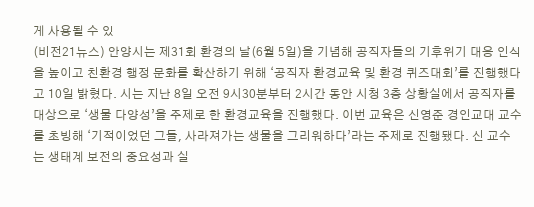게 사용될 수 있
(비전21뉴스) 안양시는 제31회 환경의 날(6월 5일)을 기념해 공직자들의 기후위기 대응 인식을 높이고 친환경 행정 문화를 확산하기 위해 ‘공직자 환경교육 및 환경 퀴즈대회’를 진행했다고 10일 밝혔다. 시는 지난 8일 오전 9시30분부터 2시간 동안 시청 3층 상황실에서 공직자를 대상으로 ‘생물 다양성’을 주제로 한 환경교육을 진행했다. 이번 교육은 신영준 경인교대 교수를 초빙해 ‘기적이었던 그들, 사라져가는 생물을 그리워하다’라는 주제로 진행됐다. 신 교수는 생태계 보전의 중요성과 실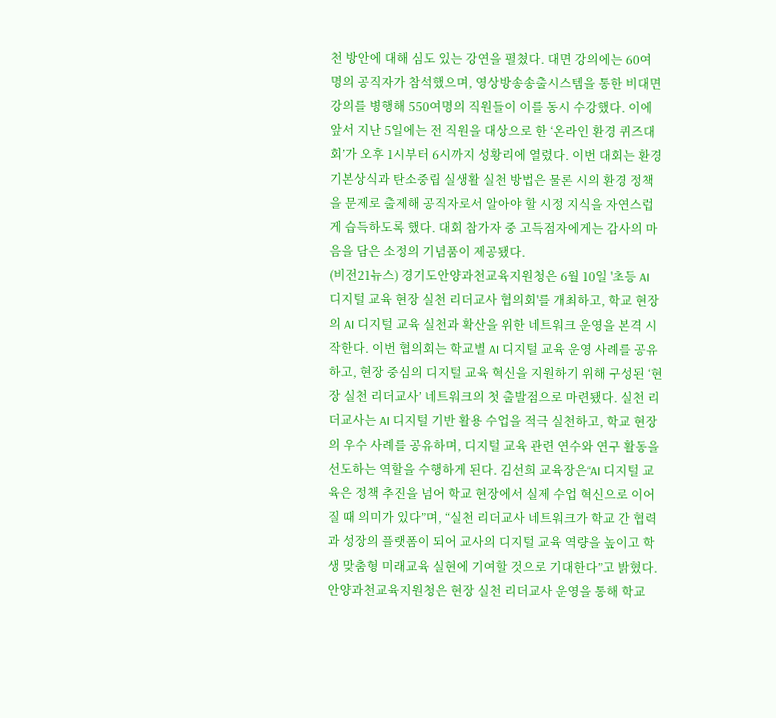천 방안에 대해 심도 있는 강연을 펼쳤다. 대면 강의에는 60여 명의 공직자가 참석했으며, 영상방송송출시스템을 통한 비대면 강의를 병행해 550여명의 직원들이 이를 동시 수강했다. 이에 앞서 지난 5일에는 전 직원을 대상으로 한 ‘온라인 환경 퀴즈대회’가 오후 1시부터 6시까지 성황리에 열렸다. 이번 대회는 환경 기본상식과 탄소중립 실생활 실천 방법은 물론 시의 환경 정책을 문제로 출제해 공직자로서 알아야 할 시정 지식을 자연스럽게 습득하도록 했다. 대회 참가자 중 고득점자에게는 감사의 마음을 담은 소정의 기념품이 제공됐다.
(비전21뉴스) 경기도안양과천교육지원청은 6월 10일 '초등 AI 디지털 교육 현장 실천 리더교사 협의회'를 개최하고, 학교 현장의 AI 디지털 교육 실천과 확산을 위한 네트워크 운영을 본격 시작한다. 이번 협의회는 학교별 AI 디지털 교육 운영 사례를 공유하고, 현장 중심의 디지털 교육 혁신을 지원하기 위해 구성된 ‘현장 실천 리더교사’ 네트워크의 첫 출발점으로 마련됐다. 실천 리더교사는 AI 디지털 기반 활용 수업을 적극 실천하고, 학교 현장의 우수 사례를 공유하며, 디지털 교육 관련 연수와 연구 활동을 선도하는 역할을 수행하게 된다. 김선희 교육장은“AI 디지털 교육은 정책 추진을 넘어 학교 현장에서 실제 수업 혁신으로 이어질 때 의미가 있다”며, “실천 리더교사 네트워크가 학교 간 협력과 성장의 플랫폼이 되어 교사의 디지털 교육 역량을 높이고 학생 맞춤형 미래교육 실현에 기여할 것으로 기대한다”고 밝혔다. 안양과천교육지원청은 현장 실천 리더교사 운영을 통해 학교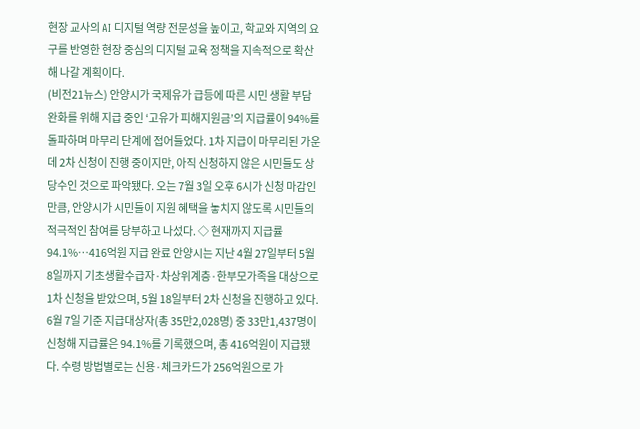현장 교사의 AI 디지털 역량 전문성을 높이고, 학교와 지역의 요구를 반영한 현장 중심의 디지털 교육 정책을 지속적으로 확산해 나갈 계획이다.
(비전21뉴스) 안양시가 국제유가 급등에 따른 시민 생활 부담 완화를 위해 지급 중인 ‘고유가 피해지원금’의 지급률이 94%를 돌파하며 마무리 단계에 접어들었다. 1차 지급이 마무리된 가운데 2차 신청이 진행 중이지만, 아직 신청하지 않은 시민들도 상당수인 것으로 파악됐다. 오는 7월 3일 오후 6시가 신청 마감인 만큼, 안양시가 시민들이 지원 혜택을 놓치지 않도록 시민들의 적극적인 참여를 당부하고 나섰다. ◇ 현재까지 지급률 94.1%…416억원 지급 완료 안양시는 지난 4월 27일부터 5월 8일까지 기초생활수급자·차상위계층·한부모가족을 대상으로 1차 신청을 받았으며, 5월 18일부터 2차 신청을 진행하고 있다. 6월 7일 기준 지급대상자(총 35만2,028명) 중 33만1,437명이 신청해 지급률은 94.1%를 기록했으며, 총 416억원이 지급됐다. 수령 방법별로는 신용·체크카드가 256억원으로 가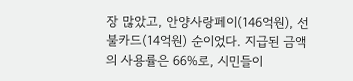장 많았고, 안양사랑페이(146억원), 선불카드(14억원) 순이었다. 지급된 금액의 사용률은 66%로, 시민들이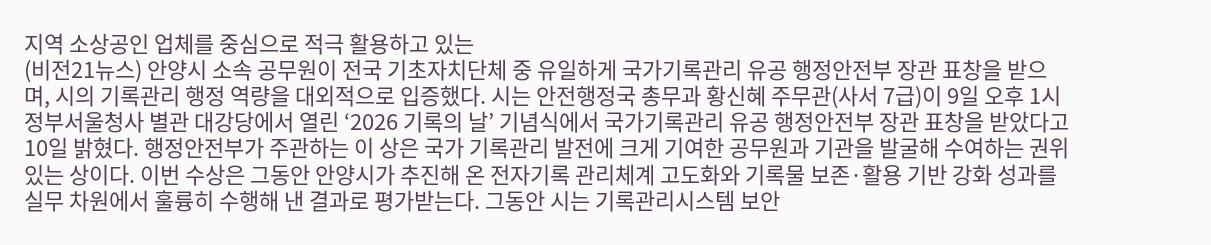지역 소상공인 업체를 중심으로 적극 활용하고 있는
(비전21뉴스) 안양시 소속 공무원이 전국 기초자치단체 중 유일하게 국가기록관리 유공 행정안전부 장관 표창을 받으며, 시의 기록관리 행정 역량을 대외적으로 입증했다. 시는 안전행정국 총무과 황신혜 주무관(사서 7급)이 9일 오후 1시 정부서울청사 별관 대강당에서 열린 ‘2026 기록의 날’ 기념식에서 국가기록관리 유공 행정안전부 장관 표창을 받았다고 10일 밝혔다. 행정안전부가 주관하는 이 상은 국가 기록관리 발전에 크게 기여한 공무원과 기관을 발굴해 수여하는 권위 있는 상이다. 이번 수상은 그동안 안양시가 추진해 온 전자기록 관리체계 고도화와 기록물 보존·활용 기반 강화 성과를 실무 차원에서 훌륭히 수행해 낸 결과로 평가받는다. 그동안 시는 기록관리시스템 보안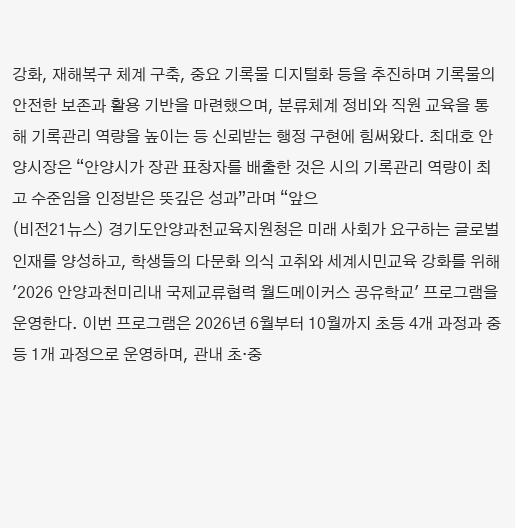강화, 재해복구 체계 구축, 중요 기록물 디지털화 등을 추진하며 기록물의 안전한 보존과 활용 기반을 마련했으며, 분류체계 정비와 직원 교육을 통해 기록관리 역량을 높이는 등 신뢰받는 행정 구현에 힘써왔다. 최대호 안양시장은 “안양시가 장관 표창자를 배출한 것은 시의 기록관리 역량이 최고 수준임을 인정받은 뜻깊은 성과”라며 “앞으
(비전21뉴스) 경기도안양과천교육지원청은 미래 사회가 요구하는 글로벌 인재를 양성하고, 학생들의 다문화 의식 고취와 세계시민교육 강화를 위해 '2026 안양과천미리내 국제교류협력 월드메이커스 공유학교' 프로그램을 운영한다. 이번 프로그램은 2026년 6월부터 10월까지 초등 4개 과정과 중등 1개 과정으로 운영하며, 관내 초·중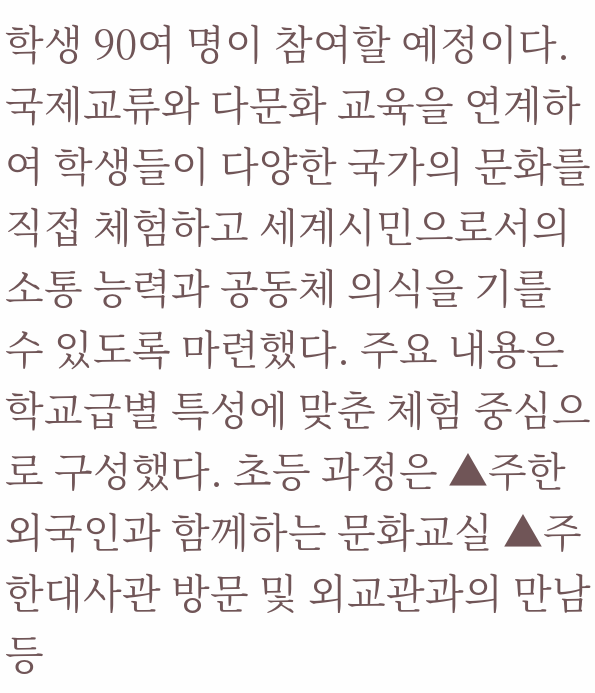학생 90여 명이 참여할 예정이다. 국제교류와 다문화 교육을 연계하여 학생들이 다양한 국가의 문화를 직접 체험하고 세계시민으로서의 소통 능력과 공동체 의식을 기를 수 있도록 마련했다. 주요 내용은 학교급별 특성에 맞춘 체험 중심으로 구성했다. 초등 과정은 ▲주한외국인과 함께하는 문화교실 ▲주한대사관 방문 및 외교관과의 만남 등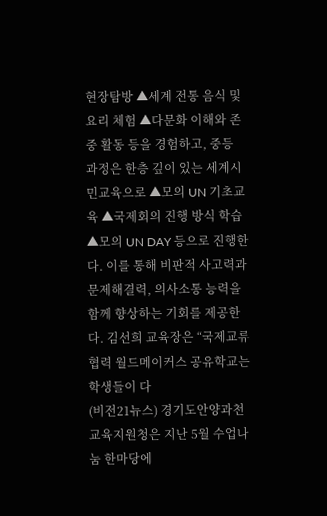현장탐방 ▲세계 전통 음식 및 요리 체험 ▲다문화 이해와 존중 활동 등을 경험하고, 중등 과정은 한층 깊이 있는 세계시민교육으로 ▲모의 UN 기초교육 ▲국제회의 진행 방식 학습 ▲모의 UN DAY 등으로 진행한다. 이를 통해 비판적 사고력과 문제해결력, 의사소통 능력을 함께 향상하는 기회를 제공한다. 김선희 교육장은 “국제교류협력 월드메이커스 공유학교는 학생들이 다
(비전21뉴스) 경기도안양과천교육지원청은 지난 5월 수업나눔 한마당에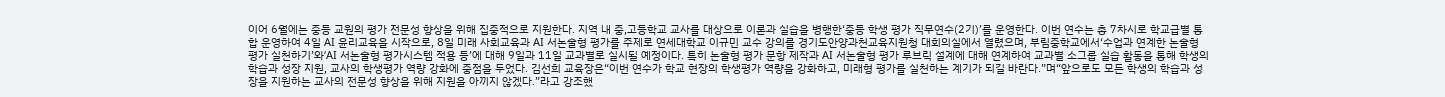이어 6월에는 중등 교원의 평가 전문성 향상을 위해 집중적으로 지원한다. 지역 내 중,고등학교 교사를 대상으로 이론과 실습을 병행한‘중등 학생 평가 직무연수(2기)’를 운영한다. 이번 연수는 총 7차시로 학교급별 통합 운영하여 4일 AI 윤리교육을 시작으로, 8일 미래 사회교육과 AI 서논술형 평가를 주제로 연세대학교 이규민 교수 강의를 경기도안양과천교육지원청 대회의실에서 열렸으며, 부림중학교에서‘수업과 연계한 논술형 평가 실천하기’와‘AI 서논술형 평가시스템 적용 등’에 대해 9일과 11일 교과별로 실시될 예정이다. 특히 논술형 평가 문항 제작과 AI 서논술형 평가 루브릭 설계에 대해 연계하여 교과별 소그룹 실습 활동을 통해 학생의 학습과 성장 지원, 교사의 학생평가 역량 강화에 중점을 두었다. 김선희 교육장은“이번 연수가 학교 현장의 학생평가 역량을 강화하고, 미래형 평가를 실천하는 계기가 되길 바란다.”며“앞으로도 모든 학생의 학습과 성장을 지원하는 교사의 전문성 향상을 위해 지원을 아끼지 않겠다.”라고 강조했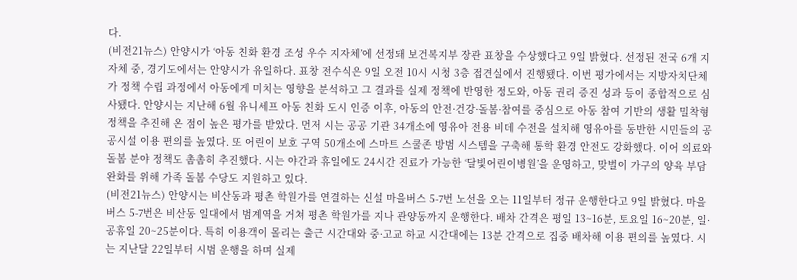다.
(비전21뉴스) 안양시가 ‘아동 친화 환경 조성 우수 지자체’에 선정돼 보건복지부 장관 표창을 수상했다고 9일 밝혔다. 선정된 전국 6개 지자체 중, 경기도에서는 안양시가 유일하다. 표창 전수식은 9일 오전 10시 시청 3층 접견실에서 진행됐다. 이번 평가에서는 지방자치단체가 정책 수립 과정에서 아동에게 미치는 영향을 분석하고 그 결과를 실제 정책에 반영한 정도와, 아동 권리 증진 성과 등이 종합적으로 심사됐다. 안양시는 지난해 6월 유니세프 아동 친화 도시 인증 이후, 아동의 안전·건강·돌봄·참여를 중심으로 아동 참여 기반의 생활 밀착형 정책을 추진해 온 점이 높은 평가를 받았다. 먼저 시는 공공 기관 34개소에 영유아 전용 비데 수전을 설치해 영유아를 동반한 시민들의 공공시설 이용 편의를 높였다. 또 어린이 보호 구역 50개소에 스마트 스쿨존 방범 시스템을 구축해 통학 환경 안전도 강화했다. 이어 의료와 돌봄 분야 정책도 촘촘히 추진했다. 시는 야간과 휴일에도 24시간 진료가 가능한 ‘달빛어린이병원’을 운영하고, 맞벌이 가구의 양육 부담 완화를 위해 가족 돌봄 수당도 지원하고 있다.
(비전21뉴스) 안양시는 비산동과 평촌 학원가를 연결하는 신설 마을버스 5-7번 노선을 오는 11일부터 정규 운행한다고 9일 밝혔다. 마을버스 5-7번은 비산동 일대에서 범계역을 거쳐 평촌 학원가를 지나 관양동까지 운행한다. 배차 간격은 평일 13~16분, 토요일 16~20분, 일·공휴일 20~25분이다. 특히 이용객이 몰리는 출근 시간대와 중·고교 하교 시간대에는 13분 간격으로 집중 배차해 이용 편의를 높였다. 시는 지난달 22일부터 시범 운행을 하며 실제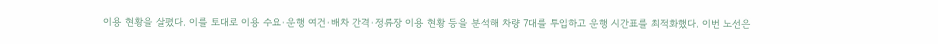이용 현황을 살폈다. 이를 토대로 이용 수요·운행 여건·배차 간격·정류장 이용 현황 등을 분석해 차량 7대를 투입하고 운행 시간표를 최적화했다. 이번 노선은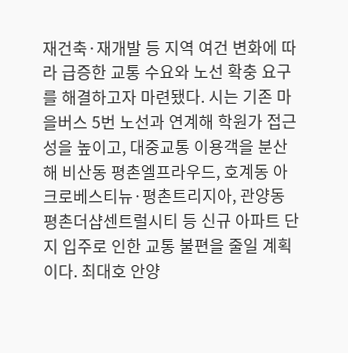재건축·재개발 등 지역 여건 변화에 따라 급증한 교통 수요와 노선 확충 요구를 해결하고자 마련됐다. 시는 기존 마을버스 5번 노선과 연계해 학원가 접근성을 높이고, 대중교통 이용객을 분산해 비산동 평촌엘프라우드, 호계동 아크로베스티뉴·평촌트리지아, 관양동 평촌더샵센트럴시티 등 신규 아파트 단지 입주로 인한 교통 불편을 줄일 계획이다. 최대호 안양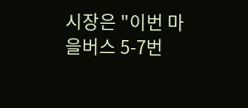시장은 "이번 마을버스 5-7번